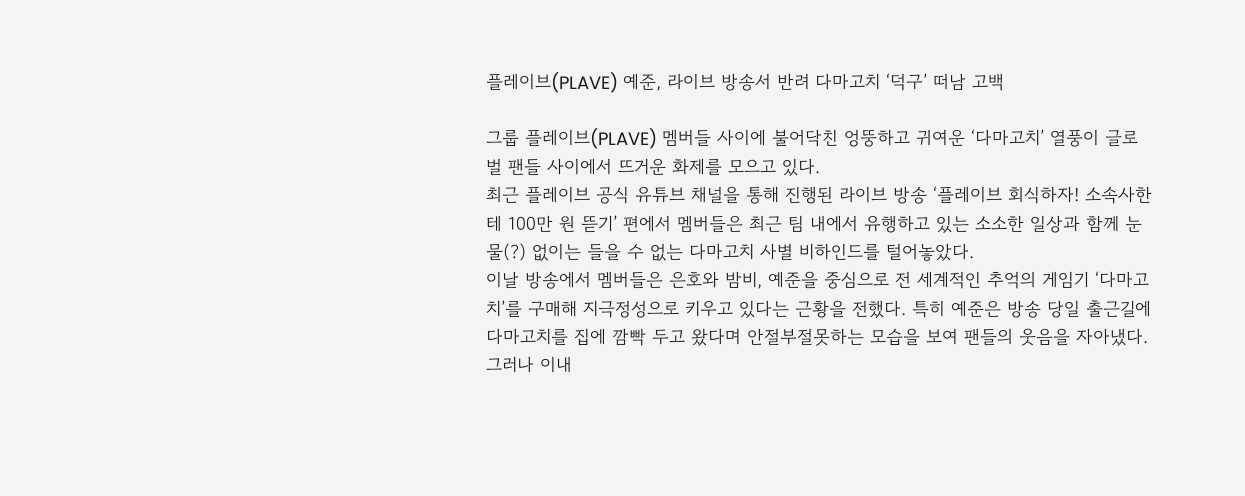플레이브(PLAVE) 예준, 라이브 방송서 반려 다마고치 ‘덕구’ 떠남 고백

그룹 플레이브(PLAVE) 멤버들 사이에 불어닥친 엉뚱하고 귀여운 ‘다마고치’ 열풍이 글로벌 팬들 사이에서 뜨거운 화제를 모으고 있다.
최근 플레이브 공식 유튜브 채널을 통해 진행된 라이브 방송 ‘플레이브 회식하자! 소속사한테 100만 원 뜯기’ 편에서 멤버들은 최근 팀 내에서 유행하고 있는 소소한 일상과 함께 눈물(?) 없이는 들을 수 없는 다마고치 사별 비하인드를 털어놓았다.
이날 방송에서 멤버들은 은호와 밤비, 예준을 중심으로 전 세계적인 추억의 게임기 ‘다마고치’를 구매해 지극정성으로 키우고 있다는 근황을 전했다. 특히 예준은 방송 당일 출근길에 다마고치를 집에 깜빡 두고 왔다며 안절부절못하는 모습을 보여 팬들의 웃음을 자아냈다.
그러나 이내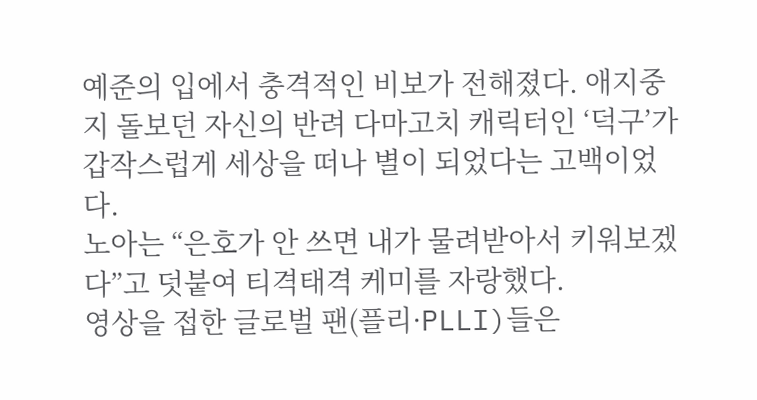예준의 입에서 충격적인 비보가 전해졌다. 애지중지 돌보던 자신의 반려 다마고치 캐릭터인 ‘덕구’가 갑작스럽게 세상을 떠나 별이 되었다는 고백이었다.
노아는 “은호가 안 쓰면 내가 물려받아서 키워보겠다”고 덧붙여 티격태격 케미를 자랑했다.
영상을 접한 글로벌 팬(플리·PLLI)들은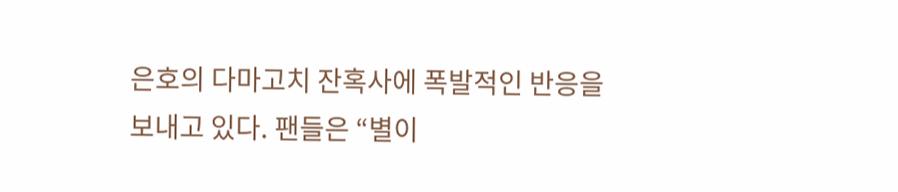은호의 다마고치 잔혹사에 폭발적인 반응을 보내고 있다. 팬들은 “별이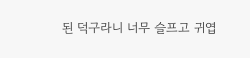된 덕구라니 너무 슬프고 귀엽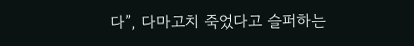다”, 다마고치 죽었다고 슬퍼하는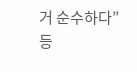거 순수하다” 등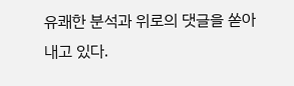유쾌한 분석과 위로의 댓글을 쏟아내고 있다.